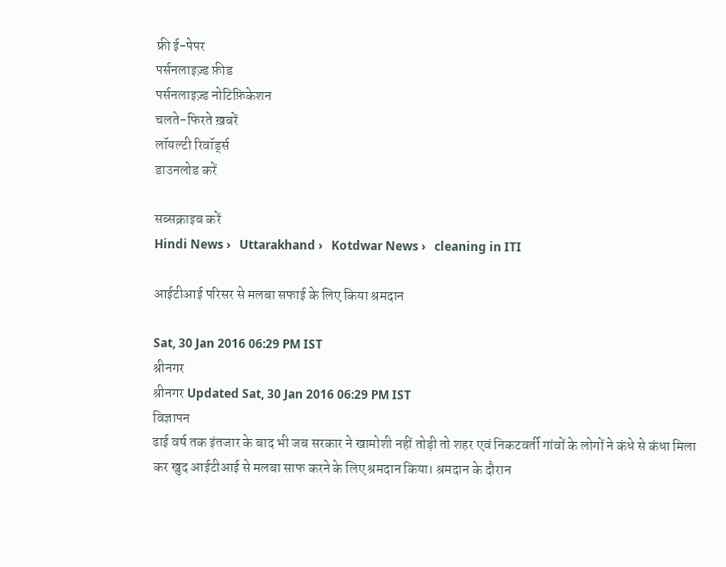फ्री ई-पेपर
पर्सनलाइज़्ड फ़ीड
पर्सनलाइज़्ड नोटिफ़िकेशन
चलते-फिरते ख़बरें
लॉयल्टी रिवॉर्ड्स
डाउनलोड करें

सब्सक्राइब करें
Hindi News ›   Uttarakhand ›   Kotdwar News ›   cleaning in ITI

आईटीआई परिसर से मलबा सफाई के लिए किया श्रमदान

Sat, 30 Jan 2016 06:29 PM IST
श्रीनगर
श्रीनगर Updated Sat, 30 Jan 2016 06:29 PM IST
विज्ञापन
ढाई वर्ष तक इंतजार के बाद भी जब सरकार ने खामोशी नहीं तोड़ी तो शहर एवं निकटवर्ती गांवों के लोगों ने कंधे से कंधा मिला कर खुद आईटीआई से मलबा साफ करने के लिए श्रमदान किया। श्रमदान के दौरान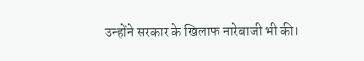उन्होंने सरकार के खिलाफ नारेबाजी भी की।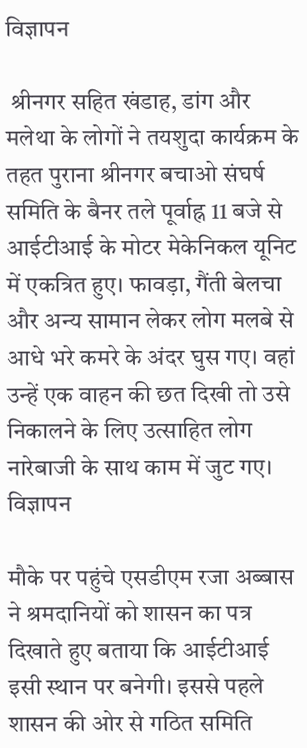विज्ञापन

 श्रीनगर सहित खंडाह, डांग और मलेथा के लोगों ने तयशुदा कार्यक्रम के तहत पुराना श्रीनगर बचाओ संघर्ष समिति के बैनर तले पूर्वाह्न 11 बजे से आईटीआई के मोटर मेकेनिकल यूनिट में एकत्रित हुए। फावड़ा, गैंती बेलचा और अन्य सामान लेकर लोग मलबे से आधे भरे कमरे के अंदर घुस गए। वहां उन्हें एक वाहन की छत दिखी तो उसे निकालने के लिए उत्साहित लोग नारेबाजी के साथ काम में जुट गए।
विज्ञापन

मौके पर पहुंचे एसडीएम रजा अब्बास ने श्रमदानियों को शासन का पत्र दिखाते हुए बताया कि आईटीआई इसी स्थान पर बनेगी। इससे पहले शासन की ओर से गठित समिति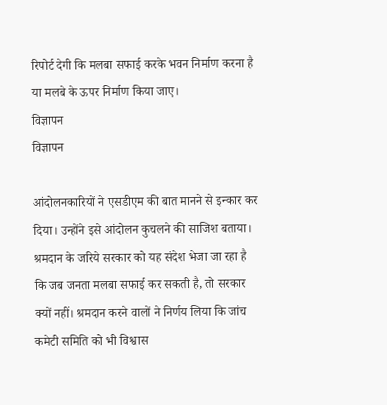रिपोर्ट देगी कि मलबा सफाई करके भवन निर्माण करना है या मलबे के ऊपर निर्माण किया जाए।
विज्ञापन
विज्ञापन

आंदोलनकारियों ने एसडीएम की बात मानने से इन्कार कर दिया। उन्होंने इसे आंदोलन कुचलने की साजिश बताया। श्रमदान के जरिये सरकार को यह संदेश भेजा जा रहा है कि जब जनता मलबा सफाई कर सकती है, तो सरकार क्यों नहीं। श्रमदान करने वालों ने निर्णय लिया कि जांच कमेटी समिति को भी विश्वास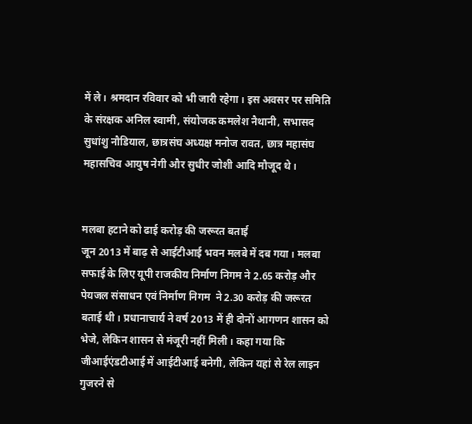में ले। श्रमदान रविवार को भी जारी रहेगा। इस अवसर पर समिति के संरक्षक अनिल स्वामी, संयोजक कमलेश नैथानी, सभासद सुधांशु नौडियाल, छात्रसंघ अध्यक्ष मनोज रावत, छात्र महासंघ महासचिव आयुष नेगी और सुधीर जोशी आदि मौजूद थे।


मलबा हटाने को ढाई करोड़ की जरूरत बताई
जून 2013 में बाढ़ से आईटीआई भवन मलबे में दब गया। मलबा सफाई के लिए यूपी राजकीय निर्माण निगम ने 2.65 करोड़ और पेयजल संसाधन एवं निर्माण निगम  ने 2.30 करोड़ की जरूरत बताई थी। प्रधानाचार्य ने वर्ष 2013 में ही दोनों आगणन शासन को भेजे, लेकिन शासन से मंजूरी नहीं मिली। कहा गया कि जीआईएंडटीआई में आईटीआई बनेगी, लेकिन यहां से रेल लाइन गुजरने से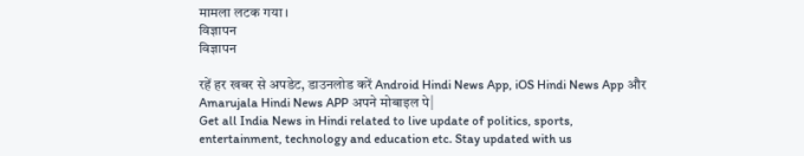मामला लटक गया।
विज्ञापन
विज्ञापन

रहें हर खबर से अपडेट, डाउनलोड करें Android Hindi News App, iOS Hindi News App और Amarujala Hindi News APP अपने मोबाइल पे|
Get all India News in Hindi related to live update of politics, sports, entertainment, technology and education etc. Stay updated with us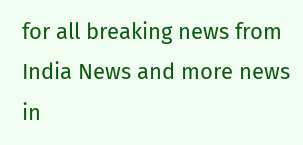for all breaking news from India News and more news in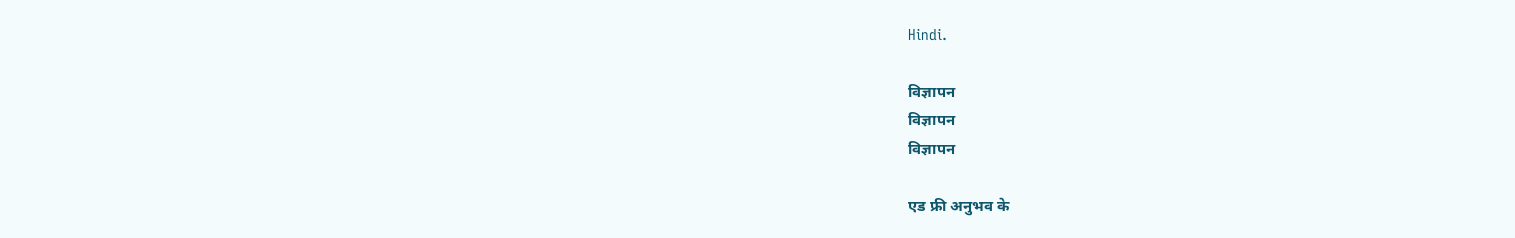Hindi.

विज्ञापन
विज्ञापन
विज्ञापन

एड फ्री अनुभव के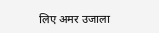लिए अमर उजाला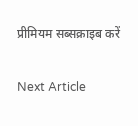प्रीमियम सब्सक्राइब करें

Next Article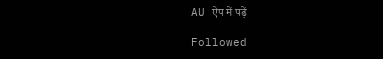AU ऐप में पढ़ें

Followed